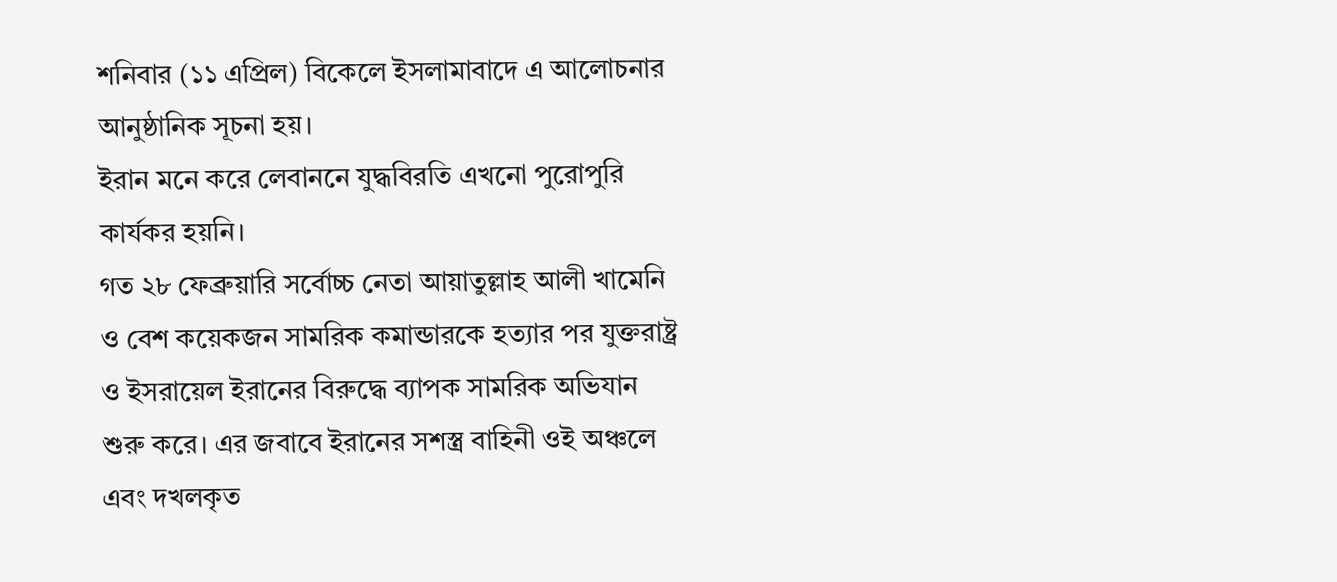শনিবার (১১ এপ্রিল) বিকেলে ইসলামাবাদে এ আলোচনার আনুষ্ঠানিক সূচনা হয়।
ইরান মনে করে লেবাননে যুদ্ধবিরতি এখনো পুরোপুরি কার্যকর হয়নি।
গত ২৮ ফেব্রুয়ারি সর্বোচ্চ নেতা আয়াতুল্লাহ আলী খামেনি ও বেশ কয়েকজন সামরিক কমান্ডারকে হত্যার পর যুক্তরাষ্ট্র ও ইসরায়েল ইরানের বিরুদ্ধে ব্যাপক সামরিক অভিযান শুরু করে। এর জবাবে ইরানের সশস্ত্র বাহিনী ওই অঞ্চলে এবং দখলকৃত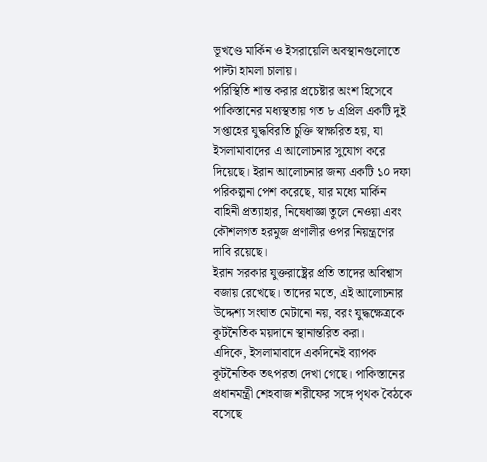ভূখণ্ডে মার্কিন ও ইসরায়েলি অবস্থানগুলোতে পাল্টা হামলা চালায়।
পরিস্থিতি শান্ত করার প্রচেষ্টার অংশ হিসেবে পাকিস্তানের মধ্যস্থতায় গত ৮ এপ্রিল একটি দুই সপ্তাহের যুদ্ধবিরতি চুক্তি স্বাক্ষরিত হয়, যা ইসলামাবাদের এ আলোচনার সুযোগ করে দিয়েছে। ইরান আলোচনার জন্য একটি ১০ দফা পরিকল্পনা পেশ করেছে, যার মধ্যে মার্কিন বাহিনী প্রত্যাহার, নিষেধাজ্ঞা তুলে নেওয়া এবং কৌশলগত হরমুজ প্রণালীর ওপর নিয়ন্ত্রণের দাবি রয়েছে।
ইরান সরকার যুক্তরাষ্ট্রের প্রতি তাদের অবিশ্বাস বজায় রেখেছে। তাদের মতে, এই আলোচনার উদ্দেশ্য সংঘাত মেটানো নয়, বরং যুদ্ধক্ষেত্রকে কূটনৈতিক ময়দানে স্থানান্তরিত করা।
এদিকে, ইসলামাবাদে একদিনেই ব্যাপক কূটনৈতিক তৎপরতা দেখা গেছে। পাকিস্তানের প্রধানমন্ত্রী শেহবাজ শরীফের সঙ্গে পৃথক বৈঠকে বসেছে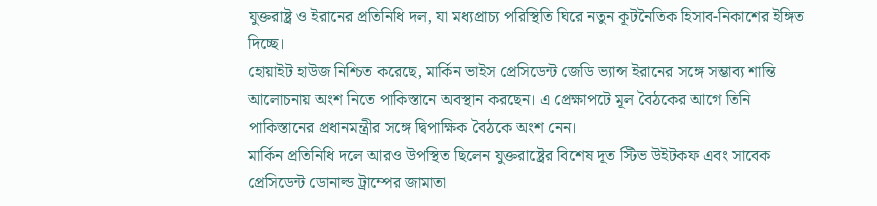যুক্তরাষ্ট্র ও ইরানের প্রতিনিধি দল, যা মধ্যপ্রাচ্য পরিস্থিতি ঘিরে নতুন কূটনৈতিক হিসাব-নিকাশের ইঙ্গিত দিচ্ছে।
হোয়াইট হাউজ নিশ্চিত করেছে, মার্কিন ভাইস প্রেসিডেন্ট জেডি ভ্যান্স ইরানের সঙ্গে সম্ভাব্য শান্তি আলোচনায় অংশ নিতে পাকিস্তানে অবস্থান করছেন। এ প্রেক্ষাপটে মূল বৈঠকের আগে তিনি পাকিস্তানের প্রধানমন্ত্রীর সঙ্গে দ্বিপাক্ষিক বৈঠকে অংশ নেন।
মার্কিন প্রতিনিধি দলে আরও উপস্থিত ছিলেন যুক্তরাষ্ট্রের বিশেষ দূত স্টিভ উইটকফ এবং সাবেক প্রেসিডেন্ট ডোনাল্ড ট্রাম্পের জামাতা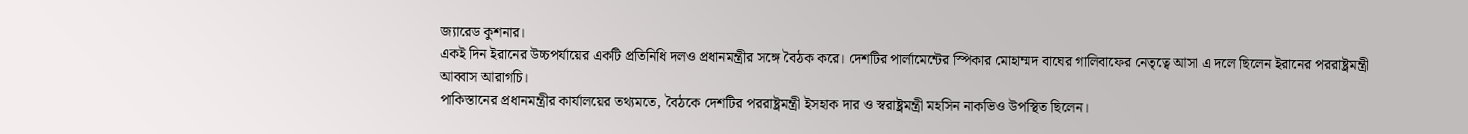জ্যারেড কুশনার।
একই দিন ইরানের উচ্চপর্যায়ের একটি প্রতিনিধি দলও প্রধানমন্ত্রীর সঙ্গে বৈঠক করে। দেশটির পার্লামেন্টের স্পিকার মোহাম্মদ বাঘের গালিবাফের নেতৃত্বে আসা এ দলে ছিলেন ইরানের পররাষ্ট্রমন্ত্রী আব্বাস আরাগচি।
পাকিস্তানের প্রধানমন্ত্রীর কার্যালয়ের তথ্যমতে, বৈঠকে দেশটির পররাষ্ট্রমন্ত্রী ইসহাক দার ও স্বরাষ্ট্রমন্ত্রী মহসিন নাকভিও উপস্থিত ছিলেন।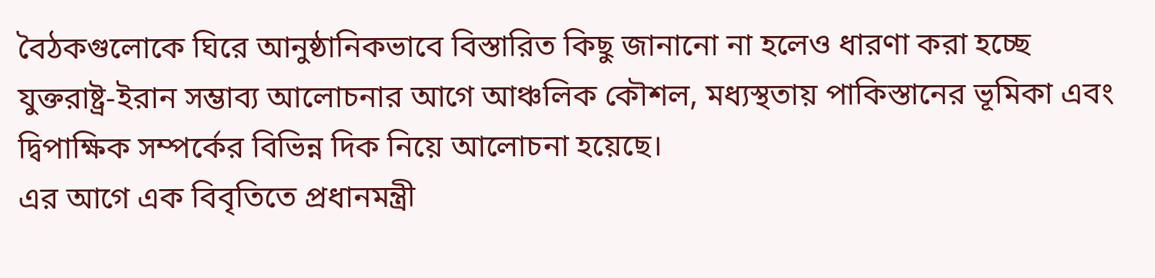বৈঠকগুলোকে ঘিরে আনুষ্ঠানিকভাবে বিস্তারিত কিছু জানানো না হলেও ধারণা করা হচ্ছে যুক্তরাষ্ট্র-ইরান সম্ভাব্য আলোচনার আগে আঞ্চলিক কৌশল, মধ্যস্থতায় পাকিস্তানের ভূমিকা এবং দ্বিপাক্ষিক সম্পর্কের বিভিন্ন দিক নিয়ে আলোচনা হয়েছে।
এর আগে এক বিবৃতিতে প্রধানমন্ত্রী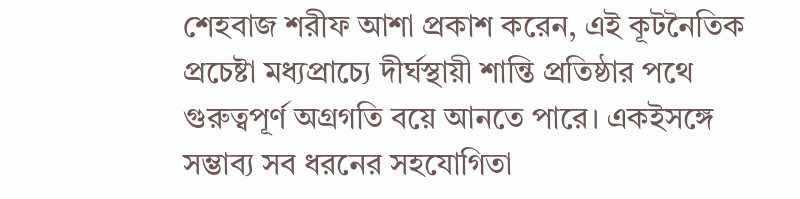শেহবাজ শরীফ আশা প্রকাশ করেন, এই কূটনৈতিক প্রচেষ্টা মধ্যপ্রাচ্যে দীর্ঘস্থায়ী শান্তি প্রতিষ্ঠার পথে গুরুত্বপূর্ণ অগ্রগতি বয়ে আনতে পারে। একইসঙ্গে সম্ভাব্য সব ধরনের সহযোগিতা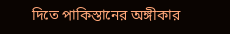দিতে পাকিস্তানের অঙ্গীকার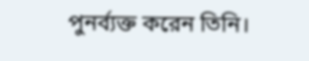পুনর্ব্যক্ত করেন তিনি।